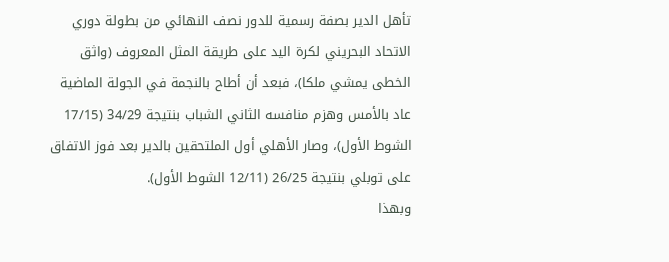تأهل الدير بصفة رسمية للدور نصف النهائي من بطولة دوري الاتحاد البحريني لكرة اليد على طريقة المثل المعروف (واثق الخطى يمشي ملكا)، فبعد أن أطاح بالنجمة في الجولة الماضية عاد بالأمس وهزم منافسه الثاني الشباب بنتيجة 34/29 (17/15 الشوط الأول)، وصار الأهلي أول الملتحقين بالدير بعد فوز الاتفاق على توبلي بنتيجة 26/25 (12/11 الشوط الأول).
وبهذا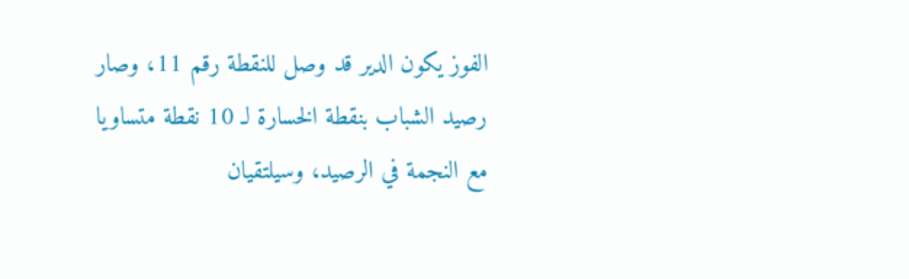الفوز يكون الدير قد وصل للنقطة رقم 11، وصار رصيد الشباب بنقطة الخسارة لـ 10 نقطة متساويا مع النجمة في الرصيد، وسيلتقيان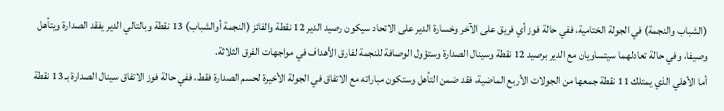(الشباب والنجمة) في الجولة الختامية، ففي حالة فوز أي فريق على الآخر وخسارة الدير على الاتحاد سيكون رصيد الدير 12 نقطة والفائز (النجمة أوالشباب) 13 نقطة وبالتالي الدير يفقد الصدارة ويتأهل وصيفا، وفي حالة تعادلهما سيتساويان مع الدير برصيد 12 نقطة وسينال الصدارة وستؤول الوصافة للنجمة لفارق الأهداف في مواجهات الفرق الثلاثة.
أما الأهلي الذي يمتلك 11 نقطة جمعها من الجولات الأربع الماضية، فقد ضمن التأهل وستكون مباراته مع الاتفاق في الجولة الأخيرة لحسم الصدارة فقط، ففي حالة فوز الاتفاق سينال الصدارة بـ 13 نقطة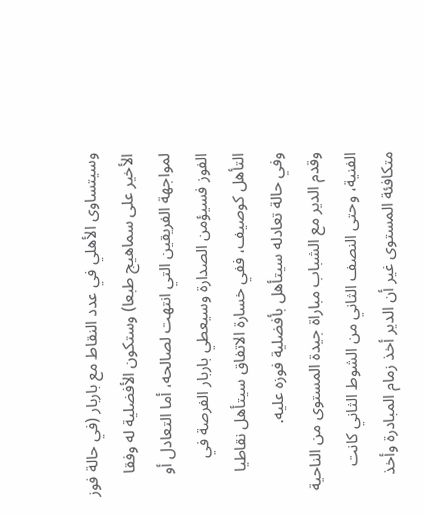وسيتساوى الأهلي في عدد النقاط مع باربار (في حالة فوز الأخير على سماهيج طبعا) وستكون الأفضلية له وفقا لمواجهة الفريقين التي انتهت لصالحه، أما التعادل أو الفوز فسيؤمن الصدارة وسيعطي باربار الفرصة في التأهل كوصيف، ففي خسارة الاتفاق سيتأهل نقاطيا وفي حالة تعادله سيتأهل بأفضلية فوزه عليه.
وقدم الدير مع الشباب مباراة جيدة المستوى من الناحية الفنية، وحتى النصف الثاني من الشوط الثاني كانت متكافئة المستوى غير أن الدير أخذ زمام المبادرة وأخذ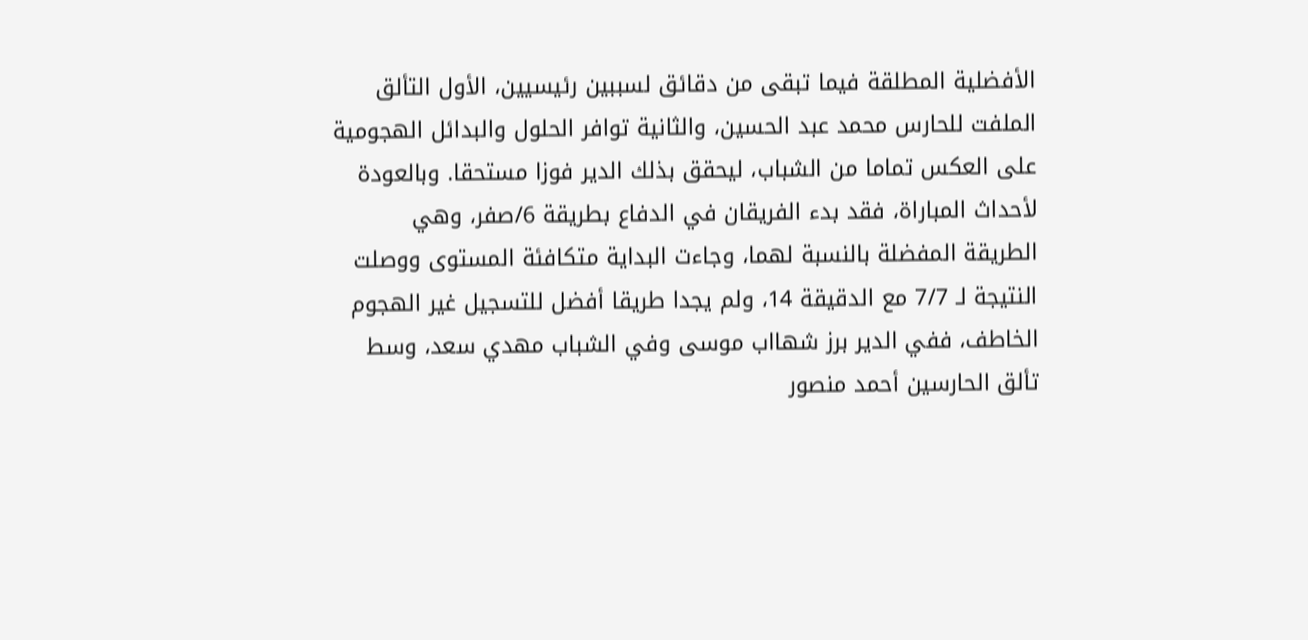الأفضلية المطلقة فيما تبقى من دقائق لسببين رئيسيين، الأول التألق الملفت للحارس محمد عبد الحسين، والثانية توافر الحلول والبدائل الهجومية على العكس تماما من الشباب، ليحقق بذلك الدير فوزا مستحقا. وبالعودة لأحداث المباراة، فقد بدء الفريقان في الدفاع بطريقة 6/صفر، وهي الطريقة المفضلة بالنسبة لهما، وجاءت البداية متكافئة المستوى ووصلت النتيجة لـ 7/7 مع الدقيقة 14، ولم يجدا طريقا أفضل للتسجيل غير الهجوم الخاطف، ففي الدير برز شهااب موسى وفي الشباب مهدي سعد، وسط تألق الحارسين أحمد منصور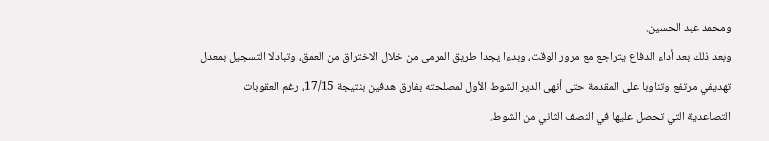ومحمد عبد الحسين.
وبعد ذلك بعد أداء الدفاع يتراجع مع مرور الوقت، وبدءا يجدا طريق المرمى من خلال الاختراق من العمق، وتبادلا التسجيل بمعدل تهديفي مرتفع وتناوبا على المقدمة حتى أنهى الدير الشوط الأول لمصلحته بفارق هدفين بنتيجة 17/15، رغم العقوبات التصاعدية التي تحصل عليها في النصف الثاني من الشوط.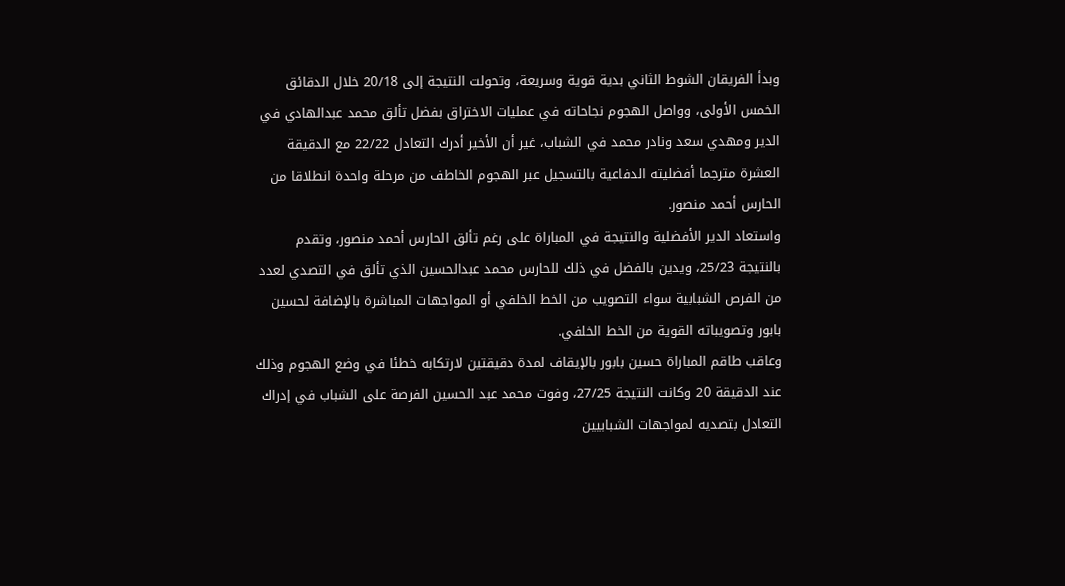وبدأ الفريقان الشوط الثاني بدية قوية وسريعة، وتحولت النتيجة إلى 20/18 خلال الدقائق الخمس الأولى، وواصل الهجوم نجاحاته في عمليات الاختراق بفضل تألق محمد عبدالهادي في الدير ومهدي سعد ونادر محمد في الشباب، غير أن الأخير أدرك التعادل 22/22 مع الدقيقة العشرة مترجما أفضليته الدفاعية بالتسجيل عبر الهجوم الخاطف من مرحلة واحدة انطلاقا من الحارس أحمد منصور.
واستعاد الدير الأفضلية والنتيجة في المباراة على رغم تألق الحارس أحمد منصور، وتقدم بالنتيجة 25/23، ويدين بالفضل في ذلك للحارس محمد عبدالحسين الذي تألق في التصدي لعدد من الفرص الشبابية سواء التصويب من الخط الخلفي أو المواجهات المباشرة بالإضافة لحسين بابور وتصويباته القوية من الخط الخلفي.
وعاقب طاقم المباراة حسين بابور بالإيقاف لمدة دقيقتين لارتكابه خطئا في وضع الهجوم وذلك عند الدقيقة 20 وكانت النتيجة 27/25، وفوت محمد عبد الحسين الفرصة على الشباب في إدراك التعادل بتصديه لمواجهات الشبابيين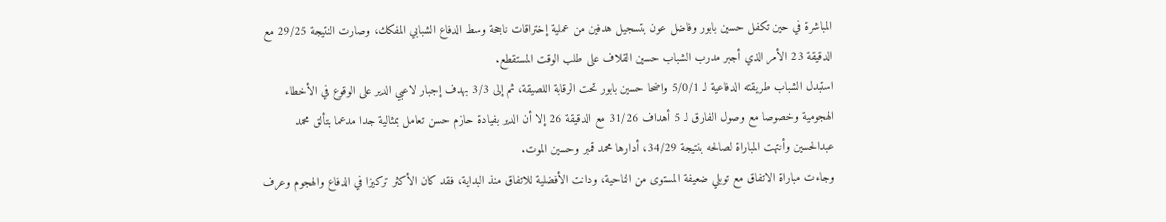المباشرة في حين تكفل حسين بابور وفاضل عون بتسجيل هدفين من عملية إختراقات ناجحة وسط الدفاع الشبابي المفكك، وصارت النتيجة 29/25 مع الدقيقة 23 الأمر الذي أجبر مدرب الشباب حسين القلاف على طلب الوقت المستقطع.
استبدل الشباب طريقته الدفاعية لـ 5/0/1 واضحا حسين بابور تحت الرقابة اللصيقة، ثم إلى 3/3 بهدف إجبار لاعبي الدير على الوقوع في الأخطاء الهجومية وخصوصا مع وصول الفارق لـ 5 أهداف 31/26 مع الدقيقة 26 إلا أن الدير بفيادة حازم حسن تعامل بمثالية جدا مدعما بتألق محمد عبدالحسين وأنتهت المباراة لصالحه بنتيجة 34/29، أدارها محمد قمبر وحسين الموت.
وجاءت مباراة الاتفاق مع توبلي ضعيفة المستوى من الناحية، ودانت الأفضلية للاتفاق منذ البداية، فقد كان الأكثر تركيزا في الدفاع والهجوم وعرف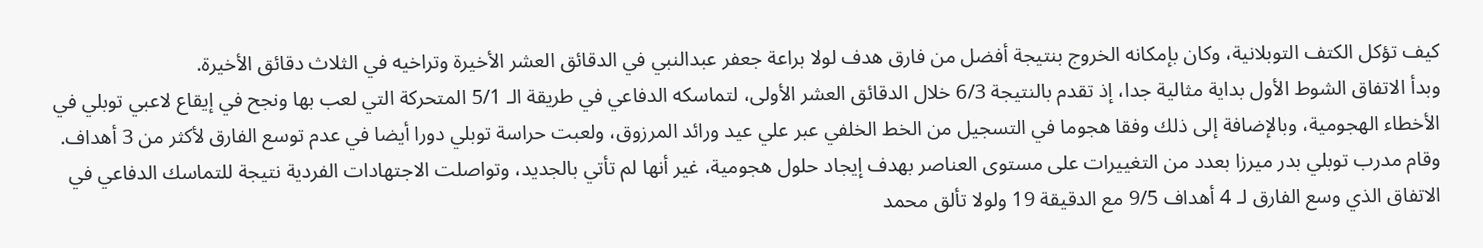كيف تؤكل الكتف التوبلانية، وكان بإمكانه الخروج بنتيجة أفضل من فارق هدف لولا براعة جعفر عبدالنبي في الدقائق العشر الأخيرة وتراخيه في الثلاث دقائق الأخيرة.
وبدأ الاتفاق الشوط الأول بداية مثالية جدا، إذ تقدم بالنتيجة 6/3 خلال الدقائق العشر الأولى، لتماسكه الدفاعي في طريقة الـ 5/1 المتحركة التي لعب بها ونجح في إيقاع لاعبي توبلي في الأخطاء الهجومية، وبالإضافة إلى ذلك وفقا هجوما في التسجيل من الخط الخلفي عبر علي عيد ورائد المرزوق، ولعبت حراسة توبلي دورا أيضا في عدم توسع الفارق لأكثر من 3 أهداف. وقام مدرب توبلي بدر ميرزا بعدد من التغييرات على مستوى العناصر بهدف إيجاد حلول هجومية، غير أنها لم تأتي بالجديد، وتواصلت الاجتهادات الفردية نتيجة للتماسك الدفاعي في الاتفاق الذي وسع الفارق لـ 4 أهداف 9/5 مع الدقيقة 19 ولولا تألق محمد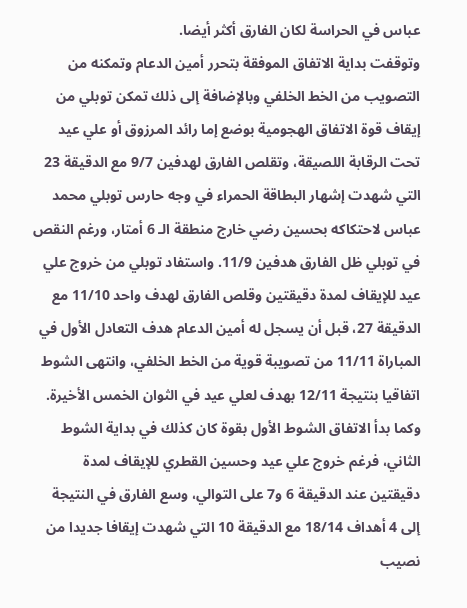عباس في الحراسة لكان الفارق أكثر أيضا.
وتوقفت بداية الاتفاق الموفقة بتحرر أمين الدعام وتمكنه من التصويب من الخط الخلفي وبالإضافة إلى ذلك تمكن توبلي من إيقاف قوة الاتفاق الهجومية بوضع إما رائد المرزوق أو علي عيد تحت الرقابة اللصيقة، وتقلص الفارق لهدفين 9/7 مع الدقيقة 23 التي شهدت إشهار البطاقة الحمراء في وجه حارس توبلي محمد عباس لاحتكاكه بحسين رضي خارج منطقة الـ 6 أمتار، ورغم النقص في توبلي ظل الفارق هدفين 11/9. واستفاد توبلي من خروج علي عيد للإيقاف لمدة دقيقتين وقلص الفارق لهدف واحد 11/10 مع الدقيقة 27، قبل أن يسجل له أمين الدعام هدف التعادل الأول في المباراة 11/11 من تصويبة قوية من الخط الخلفي، وانتهى الشوط اتفاقيا بنتيجة 12/11 بهدف لعلي عيد في الثوان الخمس الأخيرة.
وكما بدأ الاتفاق الشوط الأول بقوة كان كذلك في بداية الشوط الثاني، فرغم خروج علي عيد وحسين القطري للإيقاف لمدة دقيقتين عند الدقيقة 6 و7 على التوالي، وسع الفارق في النتيجة إلى 4 أهداف 18/14 مع الدقيقة 10 التي شهدت إيقافا جديدا من نصيب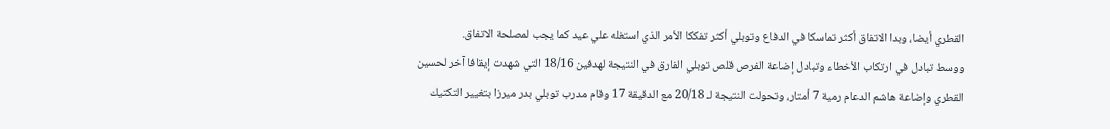القطري أيضا، وبدا الاتفاق أكثر تماسكا في الدفاع وتوبلي أكثر تفككا الأمر الذي استغله علي عيد كما يجب لمصلحة الاتفاق.
ووسط تبادل في ارتكاب الأخطاء وتبادل إضاعة الفرص قلص توبلي الفارق في النتيجة لهدفين 18/16 التي شهدت إيقافا آخر لحسين القطري وإضاعة هاشم الدعام رمية 7 أمتار، وتحولت النتيجة لـ 20/18 مع الدقيقة 17 وقام مدرب توبلي بدر ميرزا بتغيير التكتيك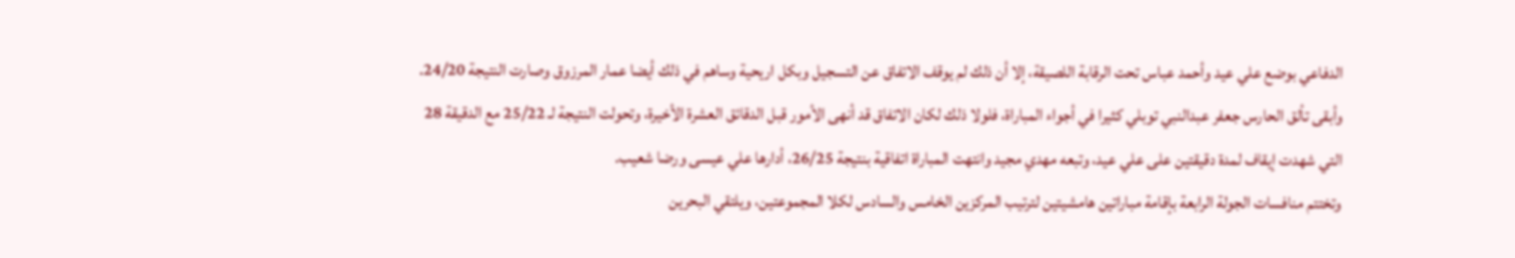الدفاعي بوضع علي عيد وأحمد عباس تحت الرقابة اللصيقة، إلا أن ذلك لم يوقف الاتفاق عن التسجيل وبكل اريحية وساهم في ذلك أيضا عمار المرزوق وصارت النتيجة 24/20. وأبقى تألق الحارس جعفر عبدالنبي توبلي كثيرا في أجواء المباراة، فلولا ذلك لكان الاتفاق قد أنهى الأمور قبل الدقائق العشرة الأخيرة، وتحولت النتيجة لـ 25/22 مع الدقيقة 28 التي شهدت إيقاف لمدة دقيقتين على علي عيد، وتبعه مهدي مجيد وانتهت المباراة اتفاقية بنتيجة 26/25، أدارها علي عيسى ورضا شعيب.
وتختتم منافسات الجولة الرابعة بإقامة مباراتين هامشيتين لترتيب المركزين الخامس والسادس لكلا المجموعتين، ويلتقي البحرين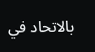بالاتحاد في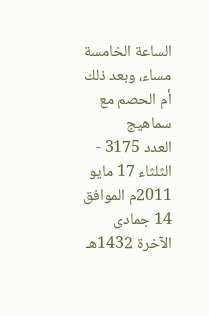الساعة الخامسة مساء، وبعد ذلك أم الحصم مع سماهيج
العدد 3175 - الثلثاء 17 مايو 2011م الموافق 14 جمادى الآخرة 1432هـ